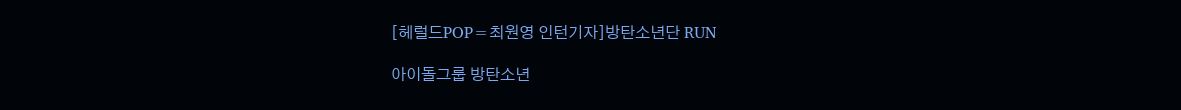[헤럴드POP=최원영 인턴기자]방탄소년단 RUN

아이돌그룹 방탄소년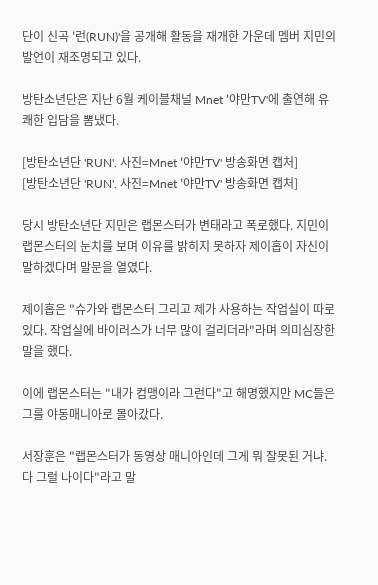단이 신곡 '런(RUN)'을 공개해 활동을 재개한 가운데 멤버 지민의 발언이 재조명되고 있다.

방탄소년단은 지난 6월 케이블채널 Mnet '야만TV'에 출연해 유쾌한 입담을 뽐냈다.

[방탄소년단 'RUN'. 사진=Mnet '야만TV' 방송화면 캡처]
[방탄소년단 'RUN'. 사진=Mnet '야만TV' 방송화면 캡처]

당시 방탄소년단 지민은 랩몬스터가 변태라고 폭로했다. 지민이 랩몬스터의 눈치를 보며 이유를 밝히지 못하자 제이홉이 자신이 말하겠다며 말문을 열였다.

제이홉은 "슈가와 랩몬스터 그리고 제가 사용하는 작업실이 따로 있다. 작업실에 바이러스가 너무 많이 걸리더라"라며 의미심장한 말을 했다.

이에 랩몬스터는 "내가 컴맹이라 그런다"고 해명했지만 MC들은 그를 야동매니아로 몰아갔다.

서장훈은 "랩몬스터가 동영상 매니아인데 그게 뭐 잘못된 거냐. 다 그럴 나이다"라고 말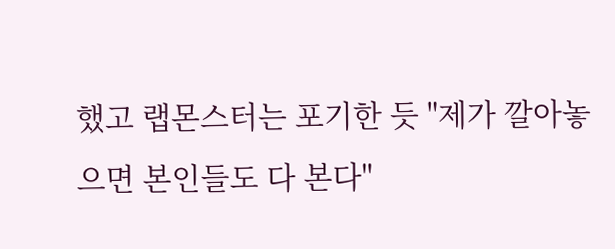했고 랩몬스터는 포기한 듯 "제가 깔아놓으면 본인들도 다 본다"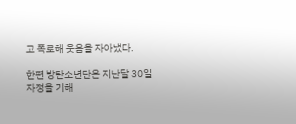고 폭로해 웃음을 자아냈다.

한편 방탄소년단은 지난달 30일 자정을 기해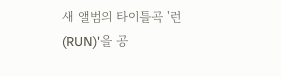새 앨범의 타이틀곡 '런(RUN)'을 공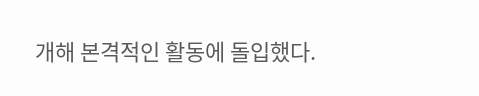개해 본격적인 활동에 돌입했다.